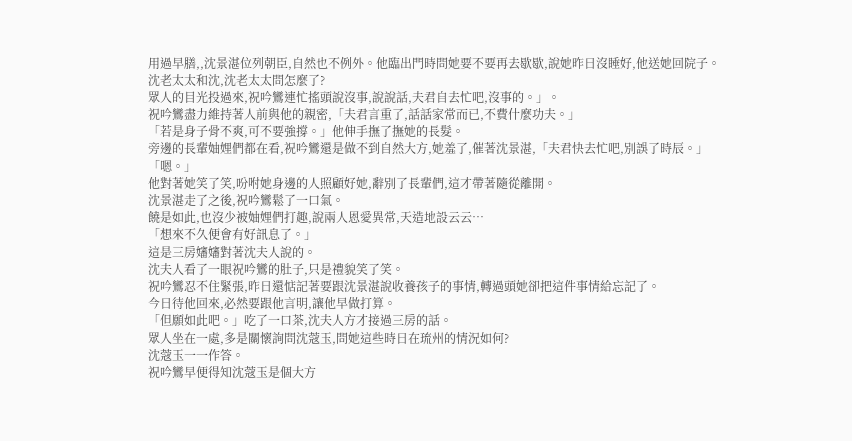用過早膳,,沈景湛位列朝臣,自然也不例外。他臨出門時問她要不要再去歇歇,說她昨日沒睡好,他送她回院子。
沈老太太和沈,沈老太太問怎麼了?
眾人的目光投過來,祝吟鸞連忙搖頭說沒事,說說話,夫君自去忙吧,沒事的。」。
祝吟鸞盡力維持著人前與他的親密,「夫君言重了,話話家常而已,不費什麼功夫。」
「若是身子骨不爽,可不要強撐。」他伸手撫了撫她的長髮。
旁邊的長輩妯娌們都在看,祝吟鸞還是做不到自然大方,她羞了,催著沈景湛,「夫君快去忙吧,別誤了時辰。」
「嗯。」
他對著她笑了笑,吩咐她身邊的人照顧好她,辭別了長輩們,這才帶著隨從離開。
沈景湛走了之後,祝吟鸞鬆了一口氣。
饒是如此,也沒少被妯娌們打趣,說兩人恩愛異常,天造地設云云…
「想來不久便會有好訊息了。」
這是三房嬸嬸對著沈夫人說的。
沈夫人看了一眼祝吟鸞的肚子,只是禮貌笑了笑。
祝吟鸞忍不住緊張,昨日還惦記著要跟沈景湛說收養孩子的事情,轉過頭她卻把這件事情給忘記了。
今日待他回來,必然要跟他言明,讓他早做打算。
「但願如此吧。」吃了一口茶,沈夫人方才接過三房的話。
眾人坐在一處,多是關懷詢問沈蔻玉,問她這些時日在琉州的情況如何?
沈蔻玉一一作答。
祝吟鸞早便得知沈蔻玉是個大方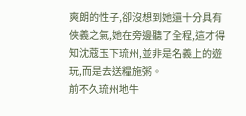爽朗的性子,卻沒想到她還十分具有俠義之氣,她在旁邊聽了全程,這才得知沈蔻玉下琉州,並非是名義上的遊玩,而是去送糧施粥。
前不久琉州地牛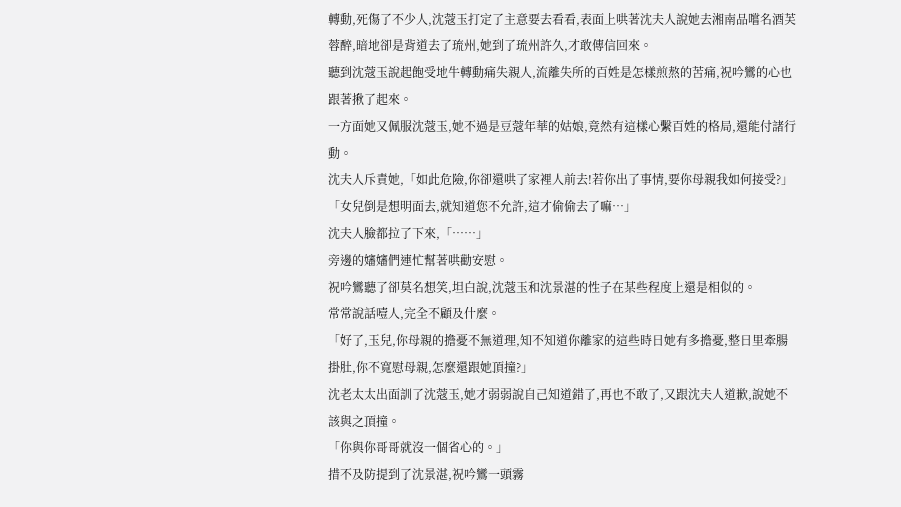轉動,死傷了不少人,沈蔻玉打定了主意要去看看,表面上哄著沈夫人說她去湘南品嚐名酒芙蓉醉,暗地卻是背道去了琉州,她到了琉州許久,才敢傳信回來。
聽到沈蔻玉說起飽受地牛轉動痛失親人,流離失所的百姓是怎樣煎熬的苦痛,祝吟鸞的心也跟著揪了起來。
一方面她又佩服沈蔻玉,她不過是豆蔻年華的姑娘,竟然有這樣心繫百姓的格局,還能付諸行動。
沈夫人斥責她,「如此危險,你卻還哄了家裡人前去!若你出了事情,要你母親我如何接受?」
「女兒倒是想明面去,就知道您不允許,這才偷偷去了嘛…」
沈夫人臉都拉了下來,「……」
旁邊的嬸嬸們連忙幫著哄勸安慰。
祝吟鸞聽了卻莫名想笑,坦白說,沈蔻玉和沈景湛的性子在某些程度上還是相似的。
常常說話噎人,完全不顧及什麼。
「好了,玉兒,你母親的擔憂不無道理,知不知道你離家的這些時日她有多擔憂,整日里牽腸掛肚,你不寬慰母親,怎麼還跟她頂撞?」
沈老太太出面訓了沈蔻玉,她才弱弱說自己知道錯了,再也不敢了,又跟沈夫人道歉,說她不該與之頂撞。
「你與你哥哥就沒一個省心的。」
措不及防提到了沈景湛,祝吟鸞一頭霧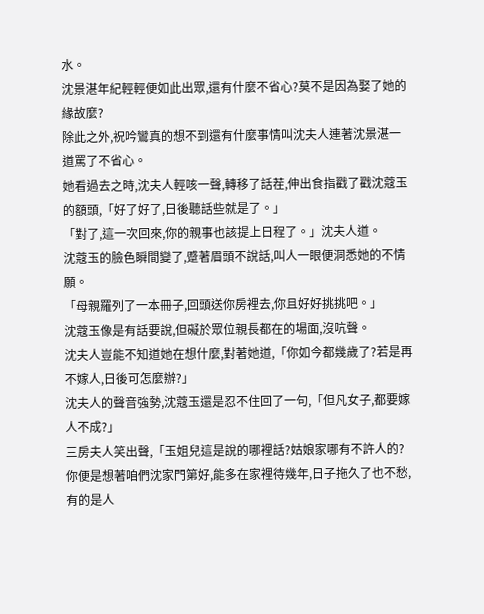水。
沈景湛年紀輕輕便如此出眾,還有什麼不省心?莫不是因為娶了她的緣故麼?
除此之外,祝吟鸞真的想不到還有什麼事情叫沈夫人連著沈景湛一道罵了不省心。
她看過去之時,沈夫人輕咳一聲,轉移了話茬,伸出食指戳了戳沈蔻玉的額頭,「好了好了,日後聽話些就是了。」
「對了,這一次回來,你的親事也該提上日程了。」沈夫人道。
沈蔻玉的臉色瞬間變了,蹙著眉頭不說話,叫人一眼便洞悉她的不情願。
「母親羅列了一本冊子,回頭送你房裡去,你且好好挑挑吧。」
沈蔻玉像是有話要說,但礙於眾位親長都在的場面,沒吭聲。
沈夫人豈能不知道她在想什麼,對著她道,「你如今都幾歲了?若是再不嫁人,日後可怎麼辦?」
沈夫人的聲音強勢,沈蔻玉還是忍不住回了一句,「但凡女子,都要嫁人不成?」
三房夫人笑出聲,「玉姐兒這是說的哪裡話?姑娘家哪有不許人的?你便是想著咱們沈家門第好,能多在家裡待幾年,日子拖久了也不愁,有的是人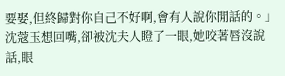要娶,但終歸對你自己不好啊,會有人說你閒話的。」
沈蔻玉想回嘴,卻被沈夫人瞪了一眼,她咬著唇沒說話,眼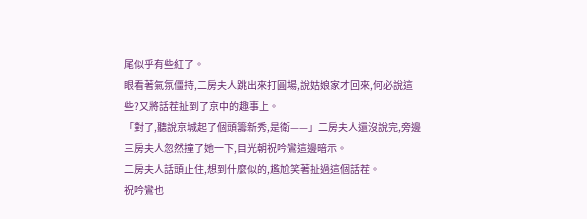尾似乎有些紅了。
眼看著氣氛僵持,二房夫人跳出來打圓場,說姑娘家才回來,何必說這些?又將話茬扯到了京中的趣事上。
「對了,聽說京城起了個頭籌新秀,是衛——」二房夫人還沒說完,旁邊三房夫人忽然撞了她一下,目光朝祝吟鸞這邊暗示。
二房夫人話頭止住,想到什麼似的,尷尬笑著扯過這個話茬。
祝吟鸞也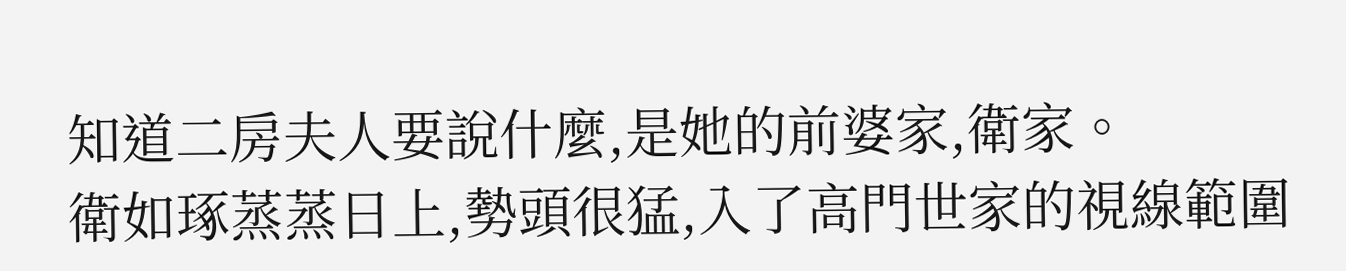知道二房夫人要說什麼,是她的前婆家,衛家。
衛如琢蒸蒸日上,勢頭很猛,入了高門世家的視線範圍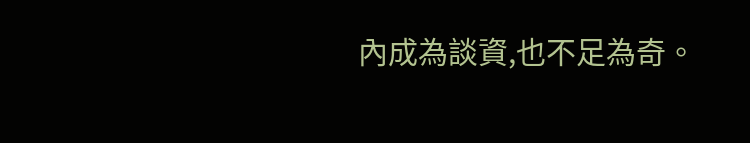內成為談資,也不足為奇。